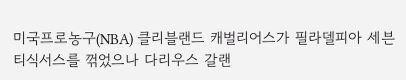미국프로농구(NBA) 클리블랜드 캐벌리어스가 필라델피아 세븐티식서스를 꺾었으나 다리우스 갈랜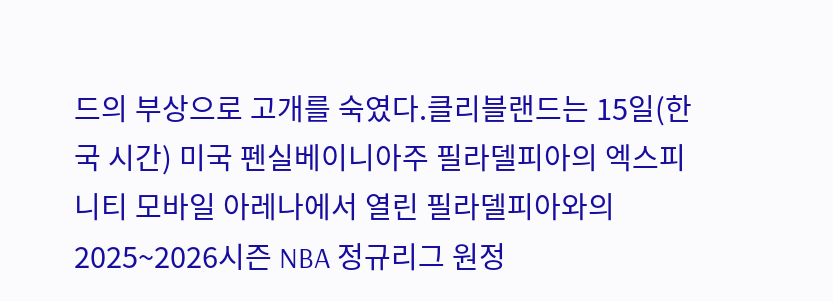드의 부상으로 고개를 숙였다.클리블랜드는 15일(한국 시간) 미국 펜실베이니아주 필라델피아의 엑스피니티 모바일 아레나에서 열린 필라델피아와의 2025~2026시즌 NBA 정규리그 원정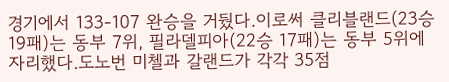경기에서 133-107 완승을 거뒀다.이로써 클리블랜드(23승 19패)는 동부 7위, 필라델피아(22승 17패)는 동부 5위에 자리했다.도노번 미첼과 갈랜드가 각각 35점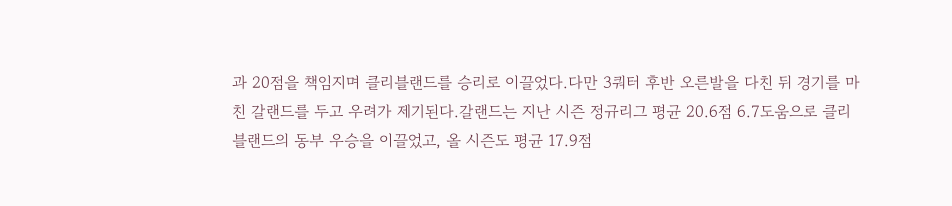과 20점을 책임지며 클리블랜드를 승리로 이끌었다.다만 3쿼터 후반 오른발을 다친 뒤 경기를 마친 갈랜드를 두고 우려가 제기된다.갈랜드는 지난 시즌 정규리그 평균 20.6점 6.7도움으로 클리블랜드의 동부 우승을 이끌었고, 올 시즌도 평균 17.9점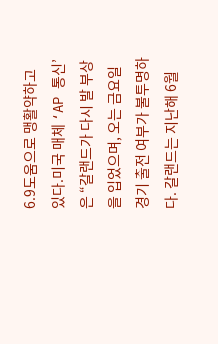6.9도움으로 맹활약하고 있다.미국 매체 ‘AP 통신’은 “갈랜드가 다시 발 부상을 입었으며, 오는 금요일 경기 출전 여부가 불투명하다. 갈랜드는 지난해 6월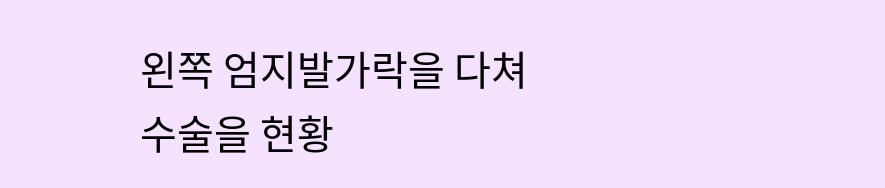왼쪽 엄지발가락을 다쳐 수술을 현황